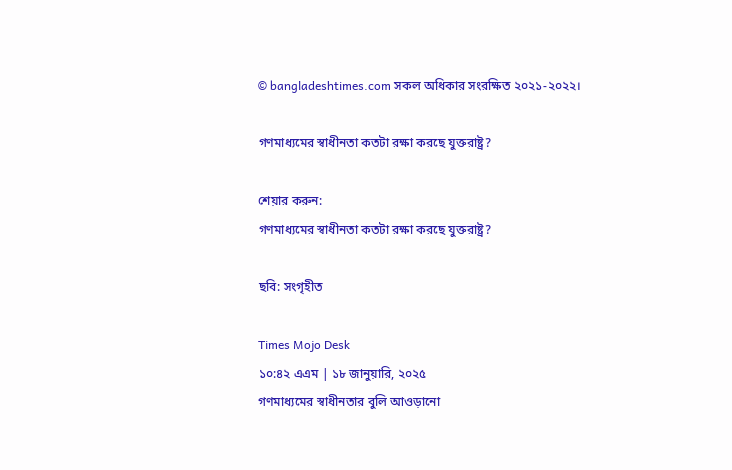© bangladeshtimes.com সকল অধিকার সংরক্ষিত ২০২১-২০২২।

গণমাধ্যমের স্বাধীনতা কতটা রক্ষা করছে যুক্তরাষ্ট্র?

শেয়ার করুন:
গণমাধ্যমের স্বাধীনতা কতটা রক্ষা করছে যুক্তরাষ্ট্র?

ছবি: সংগৃহীত

Times Mojo Desk
১০:৪২ এএম | ১৮ জানুয়ারি, ২০২৫
গণমাধ্যমের স্বাধীনতার বুলি আওড়ানো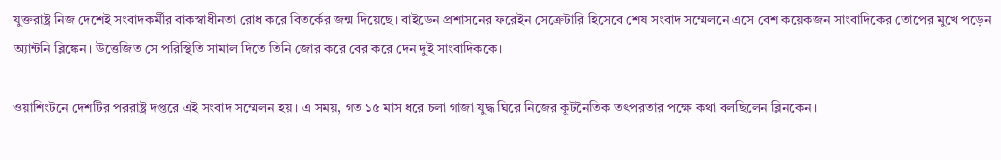যুক্তরাষ্ট্র নিজ দেশেই সংবাদকর্মীর বাকস্বাধীনতা রোধ করে বিতর্কের জন্ম দিয়েছে। বাইডেন প্রশাসনের ফরেইন সেক্রেটারি হিসেবে শেষ সংবাদ সম্মেলনে এসে বেশ কয়েকজন সাংবাদিকের তোপের মুখে পড়েন অ্যান্টনি ব্লিঙ্কেন। উত্তেজিত সে পরিস্থিতি সামাল দিতে তিনি জোর করে বের করে দেন দুই সাংবাদিককে।

ওয়াশিংটনে দেশটির পররাষ্ট্র দপ্তরে এই সংবাদ সম্মেলন হয়। এ সময়, গত ১৫ মাস ধরে চলা গাজা যুদ্ধ ঘিরে নিজের কূটনৈতিক তৎপরতার পক্ষে কথা বলছিলেন ব্লিনকেন।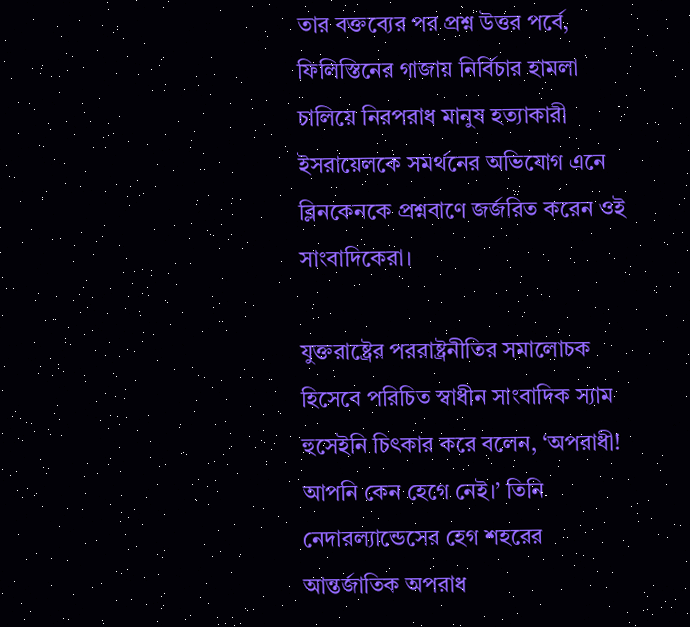তার বক্তব্যের পর প্রশ্ন উত্তর পর্বে, ফিলিস্তিনের গাজায় নির্বিচার হামলা চালিয়ে নিরপরাধ মানুষ হত্যাকারী ইসরায়েলকে সমর্থনের অভিযোগ এনে ব্লিনকেনকে প্রশ্নবাণে জর্জরিত করেন ওই সাংবাদিকেরা।

যুক্তরাষ্ট্রের পররাষ্ট্রনীতির সমালোচক হিসেবে পরিচিত স্বাধীন সাংবাদিক স্যাম হুসেইনি চিৎকার করে বলেন, ‘অপরাধী! আপনি কেন হেগে নেই।’ তিনি নেদারল্যান্ডেসের হেগ শহরের আন্তর্জাতিক অপরাধ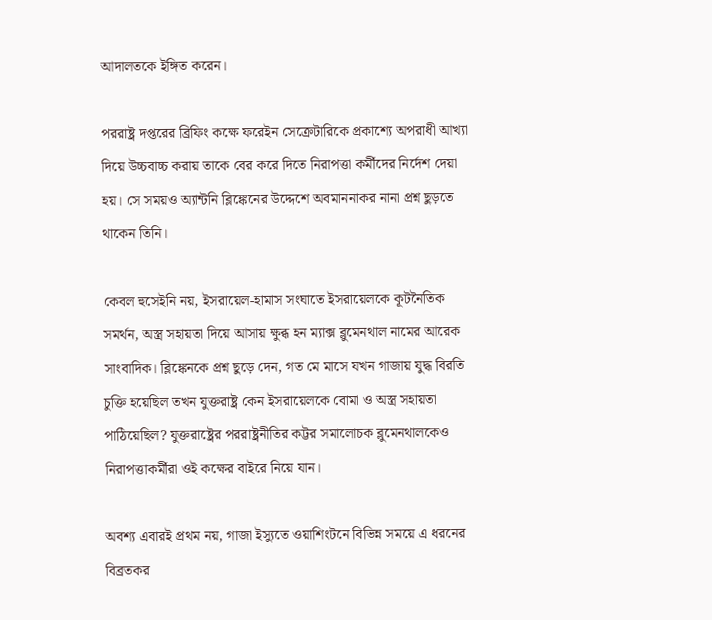আদালতকে ইঙ্গিত করেন।

পররাষ্ট্র দপ্তরের ব্রিফিং কক্ষে ফরেইন সেক্রেটারিকে প্রকাশ্যে অপরাধী আখ্যা দিয়ে উচ্চবাচ্চ করায় তাকে বের করে দিতে নিরাপত্তা কর্মীদের নির্দেশ দেয়া হয়। সে সময়ও অ্যান্টনি ব্লিঙ্কেনের উদ্দেশে অবমাননাকর নানা প্রশ্ন ছুড়তে থাকেন তিনি।

কেবল হুসেইনি নয়, ইসরায়েল-হামাস সংঘাতে ইসরায়েলকে কূটনৈতিক সমর্থন, অস্ত্র সহায়তা দিয়ে আসায় ক্ষুব্ধ হন ম্যাক্স ব্লুমেনথাল নামের আরেক সাংবাদিক। ব্লিঙ্কেনকে প্রশ্ন ছুড়ে দেন, গত মে মাসে যখন গাজায় যুদ্ধ বিরতি চুক্তি হয়েছিল তখন যুক্তরাষ্ট্র কেন ইসরায়েলকে বোমা ও অস্ত্র সহায়তা পাঠিয়েছিল? যুক্তরাষ্ট্রের পররাষ্ট্রনীতির কট্টর সমালোচক ব্লুমেনথালকেও নিরাপত্তাকর্মীরা ওই কক্ষের বাইরে নিয়ে যান।

অবশ্য এবারই প্রথম নয়, গাজা ইস্যুতে ওয়াশিংটনে বিভিন্ন সময়ে এ ধরনের বিব্রতকর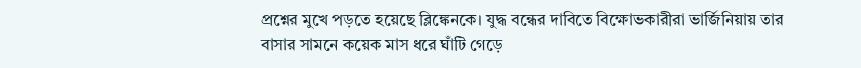প্রশ্নের মুখে পড়তে হয়েছে ব্লিঙ্কেনকে। যুদ্ধ বন্ধের দাবিতে বিক্ষোভকারীরা ভার্জিনিয়ায় তার বাসার সামনে কয়েক মাস ধরে ঘাঁটি গেড়ে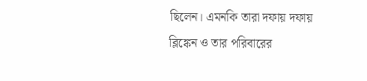ছিলেন। এমনকি তারা দফায় দফায় ব্লিঙ্কেন ও তার পরিবারের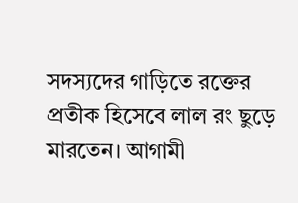সদস্যদের গাড়িতে রক্তের প্রতীক হিসেবে লাল রং ছুড়ে মারতেন। আগামী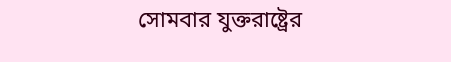সোমবার যুক্তরাষ্ট্রের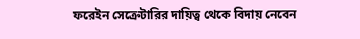ফরেইন সেক্রেটারির দায়িত্ব থেকে বিদায় নেবেন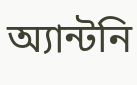অ্যান্টনি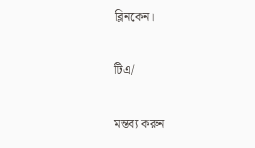ব্লিনকেন।

টিএ/

মন্তব্য করুন